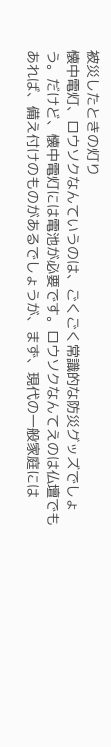被災したときの灯り
懐中電灯、ロウソクなんていうのは、ごくごく常識的な防災グッズでしょう。だけど、懐中電灯には電池が必要です。ロウソクなんてえのは仏壇でもあれば、備え付けのものがあるでしょうが、まず、現代の一般家庭には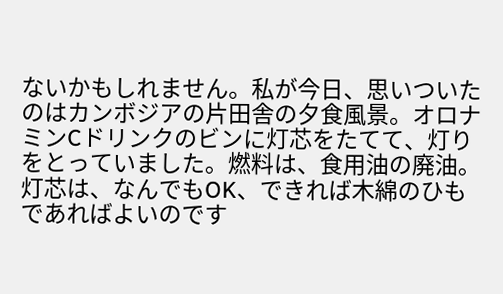ないかもしれません。私が今日、思いついたのはカンボジアの片田舎の夕食風景。オロナミンCドリンクのビンに灯芯をたてて、灯りをとっていました。燃料は、食用油の廃油。灯芯は、なんでもOK、できれば木綿のひもであればよいのです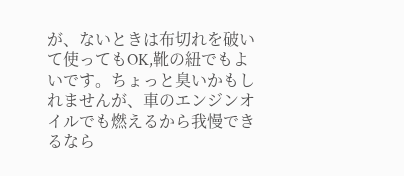が、ないときは布切れを破いて使ってもOK,靴の紐でもよいです。ちょっと臭いかもしれませんが、車のエンジンオイルでも燃えるから我慢できるなら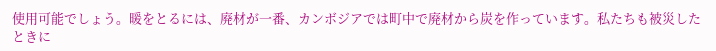使用可能でしょう。暖をとるには、廃材が一番、カンボジアでは町中で廃材から炭を作っています。私たちも被災したときに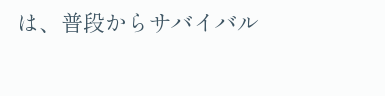は、普段からサバイバル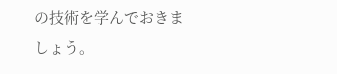の技術を学んでおきましょう。